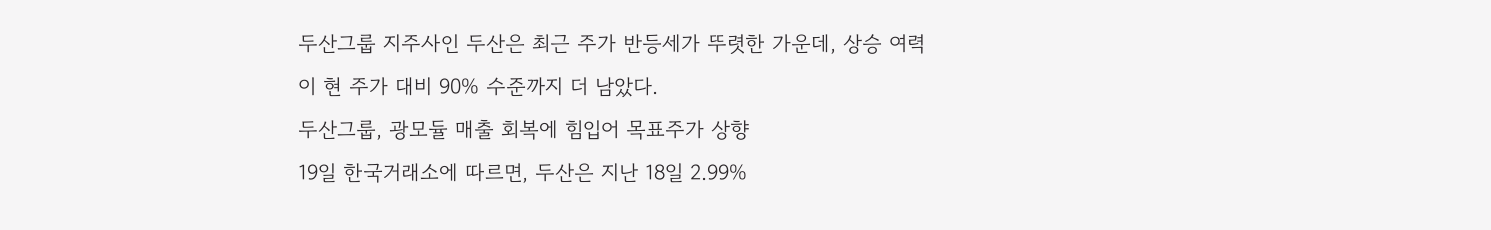두산그룹 지주사인 두산은 최근 주가 반등세가 뚜렷한 가운데, 상승 여력이 현 주가 대비 90% 수준까지 더 남았다.
두산그룹, 광모듈 매출 회복에 힘입어 목표주가 상향
19일 한국거래소에 따르면, 두산은 지난 18일 2.99%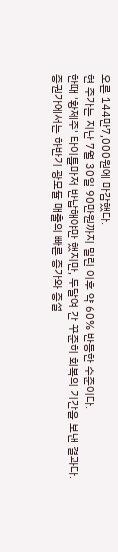오른 144만7,000원에 마감했다.
현 주가는 지난 7월 30일 90만원까지 밀린 이후 약 60% 반등한 수준이다.
한때 '황제주' 타이틀마저 반납해야만 했지만, 두달여 간 꾸준히 회복의 기간을 보낸 결과다.
증권가에서는 하반기 광모듈 매출의 빠른 증가와 증설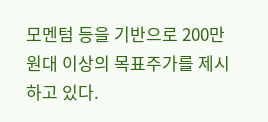모멘텀 등을 기반으로 200만원대 이상의 목표주가를 제시하고 있다.